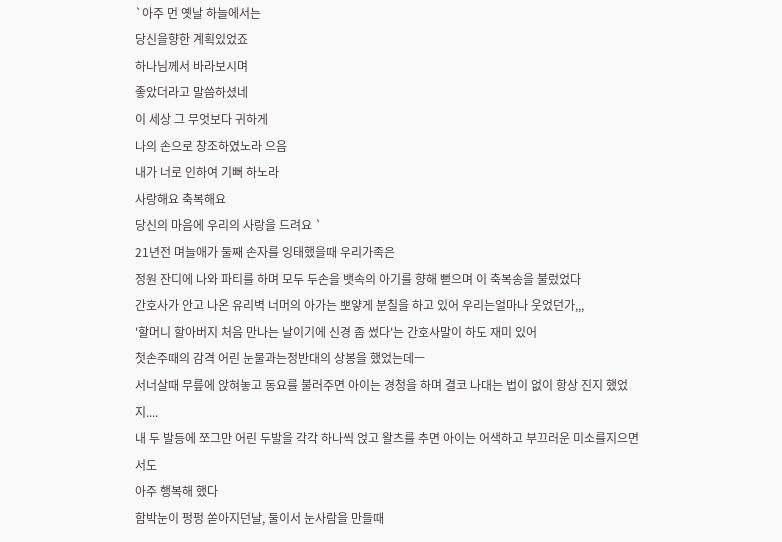`아주 먼 옛날 하늘에서는
당신을향한 계획있었죠
하나님께서 바라보시며
좋았더라고 말씀하셨네
이 세상 그 무엇보다 귀하게
나의 손으로 창조하였노라 으음
내가 너로 인하여 기뻐 하노라
사랑해요 축복해요
당신의 마음에 우리의 사랑을 드려요 `
21년전 며늘애가 둘째 손자를 잉태했을때 우리가족은
정원 잔디에 나와 파티를 하며 모두 두손을 뱃속의 아기를 향해 뻗으며 이 축복송을 불렀었다
간호사가 안고 나온 유리벽 너머의 아가는 뽀얗게 분칠을 하고 있어 우리는얼마나 웃었던가,,,
'할머니 할아버지 처음 만나는 날이기에 신경 좀 썼다'는 간호사말이 하도 재미 있어
첫손주때의 감격 어린 눈물과는정반대의 상봉을 했었는데ㅡ
서너살때 무릎에 앉혀놓고 동요를 불러주면 아이는 경청을 하며 결코 나대는 법이 없이 항상 진지 했었지....
내 두 발등에 쪼그만 어린 두발을 각각 하나씩 얹고 왈츠를 추면 아이는 어색하고 부끄러운 미소를지으면서도
아주 행복해 했다
함박눈이 펑펑 쏟아지던날, 둘이서 눈사람을 만들때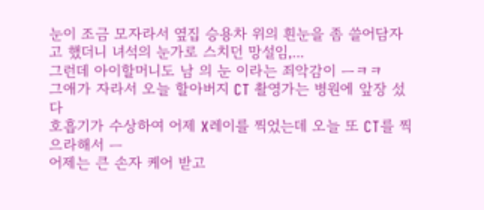눈이 조금 모자라서 옆집 승용차 위의 흰눈을 좀 쓸어담자고 했더니 녀석의 눈가로 스치던 망설임,...
그런데 아이할머니도 남 의 눈 이라는 죄악감이 ㅡㅋㅋ
그애가 자라서 오늘 할아버지 CT 촬영가는 병원에 앞장 섰다
호흡기가 수상하여 어제 X레이를 찍었는데 오늘 또 CT를 찍으라해서 ㅡ
어제는 큰 손자 케어 받고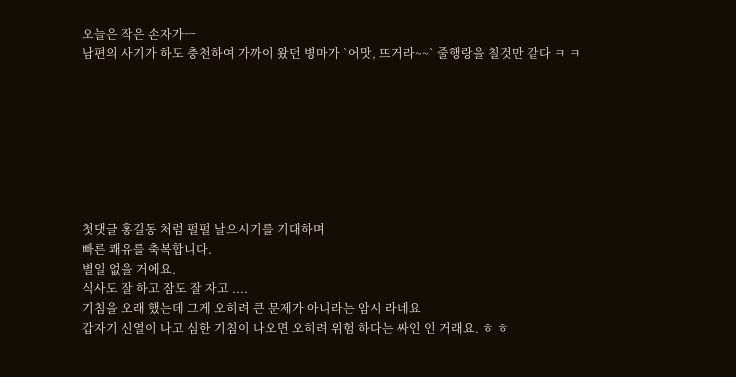오늘은 작은 손자가ㅡ
남편의 사기가 하도 충천하여 가까이 왔던 병마가 `어맛, 뜨거라~~` 줄행랑을 칠것만 같다 ㅋ ㅋ








첫댓글 홍길동 처럼 펄펄 날으시기를 기대하며
빠른 쾌유를 축복합니다.
별일 없을 거에요.
식사도 잘 하고 잠도 잘 자고 ....
기침을 오래 했는데 그게 오히려 큰 문제가 아니라는 암시 라네요
갑자기 신열이 나고 심한 기침이 나오면 오히려 위험 하다는 싸인 인 거래요. ㅎ ㅎ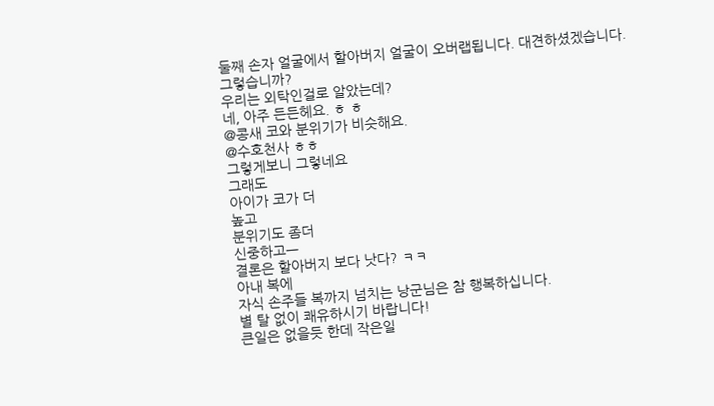둘째 손자 얼굴에서 할아버지 얼굴이 오버랩됩니다. 대견하셨겠습니다.
그렇습니까?
우리는 외탁인걸로 알았는데?
네, 아주 든든헤요. ㅎ ㅎ
@콩새 코와 분위기가 비슷해요.
@수호천사 ㅎㅎ
그렇게보니 그렇네요
그래도
아이가 코가 더
높고
분위기도 좀더
신중하고ㅡ
결론은 할아버지 보다 낫다? ㅋㅋ
아내 복에
자식 손주들 복까지 넘치는 낭군님은 참 행복하십니다.
별 탈 없이 쾌유하시기 바랍니다!
큰일은 없을듯 한데 작은일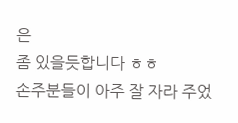은
좀 있을듯합니다 ㅎㅎ
손주분들이 아주 잘 자라 주었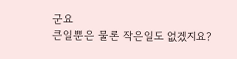군요
큰일뿐은 물론 작은일도 없겠지요?